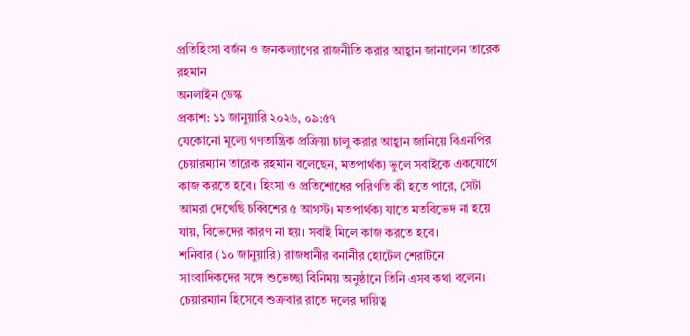প্রতিহিংসা বর্জন ও জনকল্যাণের রাজনীতি করার আহ্বান জানালেন তারেক রহমান
অনলাইন ডেস্ক
প্রকাশ: ১১ জানুয়ারি ২০২৬, ০৯:৫৭
যেকোনো মূল্যে গণতান্ত্রিক প্রক্রিয়া চালু করার আহ্বান জানিয়ে বিএনপির চেয়ারম্যান তারেক রহমান বলেছেন, মতপার্থক্য ভুলে সবাইকে একযোগে কাজ করতে হবে। হিংসা ও প্রতিশোধের পরিণতি কী হতে পারে, সেটা আমরা দেখেছি চব্বিশের ৫ আগস্ট। মতপার্থক্য যাতে মতবিভেদ না হয়ে যায়, বিভেদের কারণ না হয়। সবাই মিলে কাজ করতে হবে।
শনিবার (১০ জানুয়ারি) রাজধানীর বনানীর হোটেল শেরাটনে সাংবাদিকদের সঙ্গে শুভেচ্ছা বিনিময় অনুষ্ঠানে তিনি এসব কথা বলেন। চেয়ারম্যান হিসেবে শুক্রবার রাতে দলের দায়িত্ব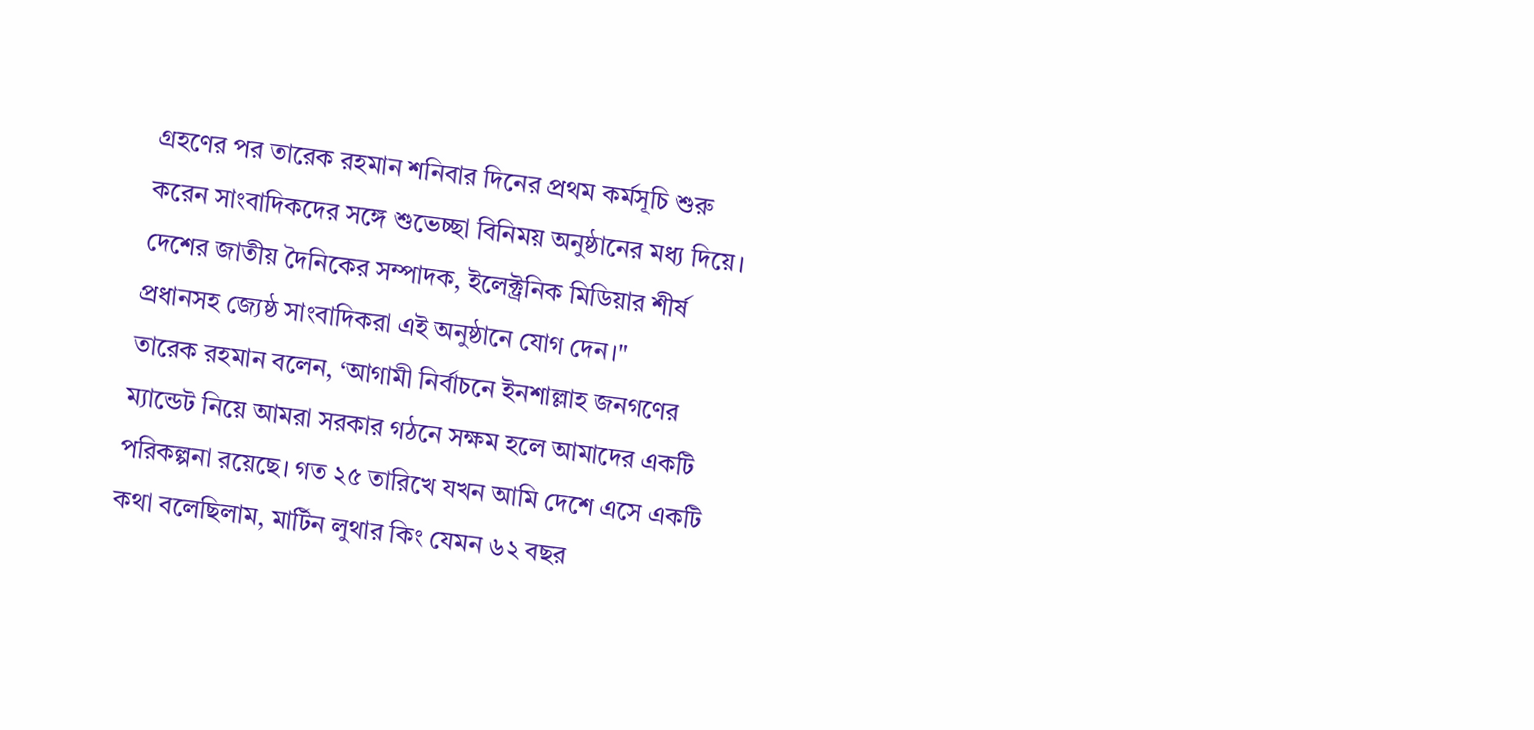গ্রহণের পর তারেক রহমান শনিবার দিনের প্রথম কর্মসূচি শুরু করেন সাংবাদিকদের সঙ্গে শুভেচ্ছা বিনিময় অনুষ্ঠানের মধ্য দিয়ে। দেশের জাতীয় দৈনিকের সম্পাদক, ইলেক্ট্রনিক মিডিয়ার শীর্ষ প্রধানসহ জ্যেষ্ঠ সাংবাদিকরা এই অনুষ্ঠানে যোগ দেন।"
তারেক রহমান বলেন, ‘আগামী নির্বাচনে ইনশাল্লাহ জনগণের ম্যান্ডেট নিয়ে আমরা সরকার গঠনে সক্ষম হলে আমাদের একটি পরিকল্পনা রয়েছে। গত ২৫ তারিখে যখন আমি দেশে এসে একটি কথা বলেছিলাম, মার্টিন লুথার কিং যেমন ৬২ বছর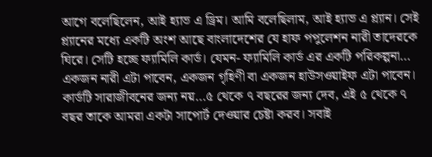আগে বলেছিলেন, আই হ্যাভ এ ড্রিম। আমি বলেছিলাম, আই হ্যাভ এ প্ল্যান। সেই প্ল্যানের মধ্যে একটি অংশ আছে বাংলাদেশের যে হাফ পপুলেশন নারী তাদেরকে ঘিরে। সেটি হচ্ছে ফ্যামিলি কার্ড। যেমন- ফ্যামিলি কার্ড এর একটি পরিকল্পনা… একজন নারী এটা পাবেন, একজন গৃহিণী বা একজন হাউসওয়াইফ এটা পাবেন। কার্ডটি সারাজীবনের জন্য নয়…৫ থেকে ৭ বছরের জন্য দেব, এই ৫ থেকে ৭ বছর তাকে আমরা একটা সাপোর্ট দেওয়ার চেষ্টা করব। সবাই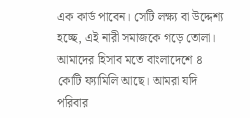এক কার্ড পাবেন। সেটি লক্ষ্য বা উদ্দেশ্য হচ্ছে, এই নারী সমাজকে গড়ে তোলা। আমাদের হিসাব মতে বাংলাদেশে ৪ কোটি ফ্যামিলি আছে। আমরা যদি পরিবার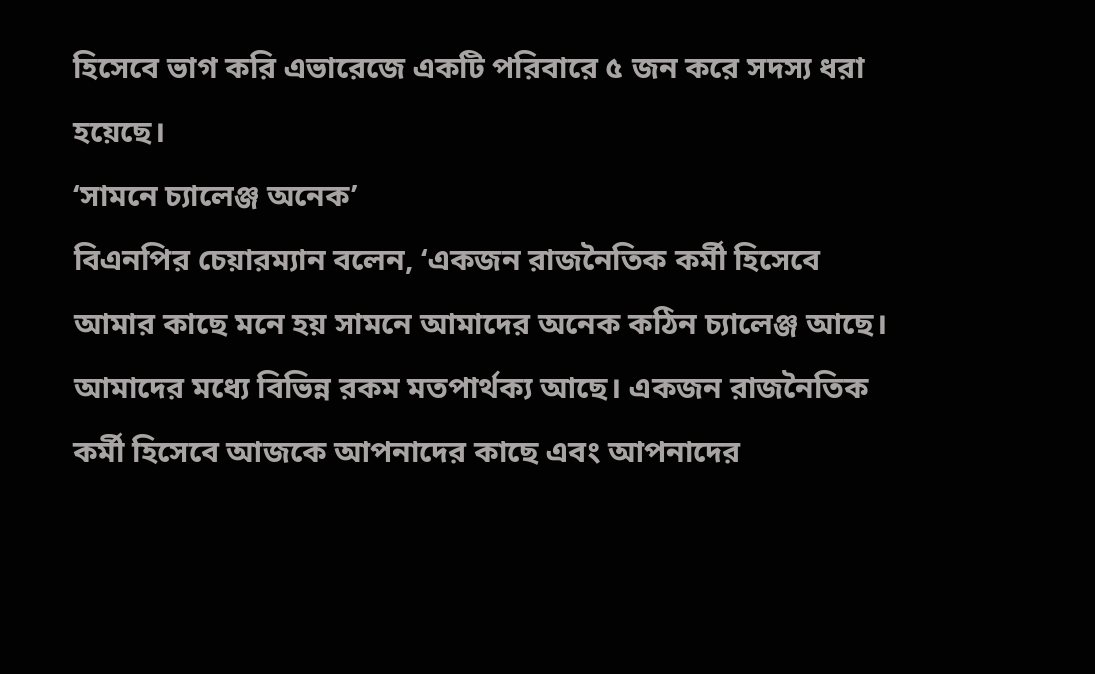হিসেবে ভাগ করি এভারেজে একটি পরিবারে ৫ জন করে সদস্য ধরা হয়েছে।
‘সামনে চ্যালেঞ্জ অনেক’
বিএনপির চেয়ারম্যান বলেন, ‘একজন রাজনৈতিক কর্মী হিসেবে আমার কাছে মনে হয় সামনে আমাদের অনেক কঠিন চ্যালেঞ্জ আছে। আমাদের মধ্যে বিভিন্ন রকম মতপার্থক্য আছে। একজন রাজনৈতিক কর্মী হিসেবে আজকে আপনাদের কাছে এবং আপনাদের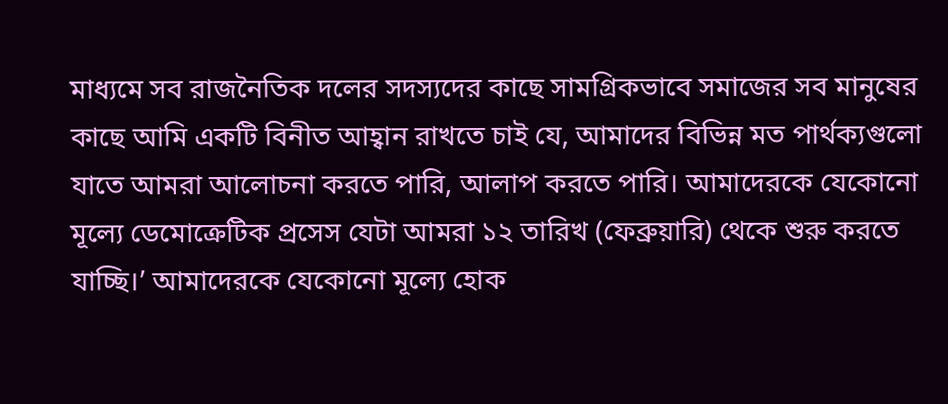মাধ্যমে সব রাজনৈতিক দলের সদস্যদের কাছে সামগ্রিকভাবে সমাজের সব মানুষের কাছে আমি একটি বিনীত আহ্বান রাখতে চাই যে, আমাদের বিভিন্ন মত পার্থক্যগুলো যাতে আমরা আলোচনা করতে পারি, আলাপ করতে পারি। আমাদেরকে যেকোনো মূল্যে ডেমোক্রেটিক প্রসেস যেটা আমরা ১২ তারিখ (ফেব্রুয়ারি) থেকে শুরু করতে যাচ্ছি।’ আমাদেরকে যেকোনো মূল্যে হোক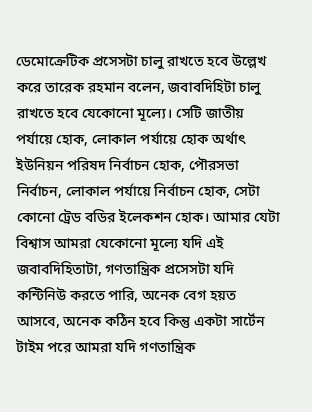ডেমোক্রেটিক প্রসেসটা চালু রাখতে হবে উল্লেখ করে তারেক রহমান বলেন, জবাবদিহিটা চালু রাখতে হবে যেকোনো মূল্যে। সেটি জাতীয় পর্যায়ে হোক, লোকাল পর্যায়ে হোক অর্থাৎ ইউনিয়ন পরিষদ নির্বাচন হোক, পৌরসভা নির্বাচন, লোকাল পর্যায়ে নির্বাচন হোক, সেটা কোনো ট্রেড বডির ইলেকশন হোক। আমার যেটা বিশ্বাস আমরা যেকোনো মূল্যে যদি এই জবাবদিহিতাটা, গণতান্ত্রিক প্রসেসটা যদি কন্টিনিউ করতে পারি, অনেক বেগ হয়ত আসবে, অনেক কঠিন হবে কিন্তু একটা সার্টেন টাইম পরে আমরা যদি গণতান্ত্রিক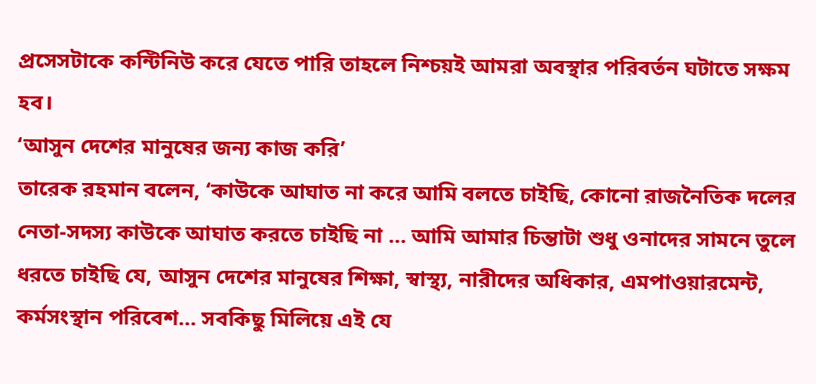প্রসেসটাকে কন্টিনিউ করে যেতে পারি তাহলে নিশ্চয়ই আমরা অবস্থার পরিবর্তন ঘটাতে সক্ষম হব।
‘আসুন দেশের মানুষের জন্য কাজ করি’
তারেক রহমান বলেন, ‘কাউকে আঘাত না করে আমি বলতে চাইছি, কোনো রাজনৈতিক দলের নেতা-সদস্য কাউকে আঘাত করতে চাইছি না … আমি আমার চিন্তাটা শুধু ওনাদের সামনে তুলে ধরতে চাইছি যে, আসুন দেশের মানুষের শিক্ষা, স্বাস্থ্য, নারীদের অধিকার, এমপাওয়ারমেন্ট, কর্মসংস্থান পরিবেশ… সবকিছু মিলিয়ে এই যে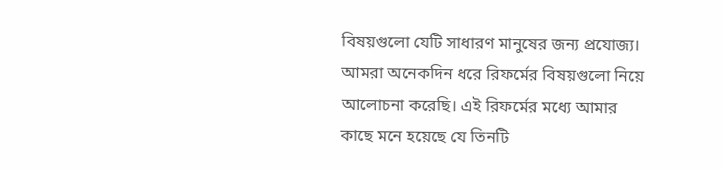বিষয়গুলো যেটি সাধারণ মানুষের জন্য প্রযোজ্য। আমরা অনেকদিন ধরে রিফর্মের বিষয়গুলো নিয়ে আলোচনা করেছি। এই রিফর্মের মধ্যে আমার কাছে মনে হয়েছে যে তিনটি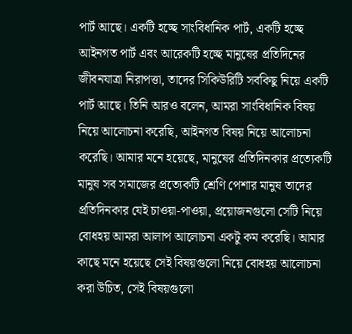পার্ট আছে। একটি হচ্ছে সাংবিধানিক পার্ট, একটি হচ্ছে আইনগত পার্ট এবং আরেকটি হচ্ছে মানুষের প্রতিদিনের জীবনযাত্রা নিরাপত্তা, তাদের সিকিউরিটি সবকিছু নিয়ে একটি পার্ট আছে। তিনি আরও বলেন, আমরা সাংবিধানিক বিষয় নিয়ে আলোচনা করেছি, আইনগত বিষয় নিয়ে আলোচনা করেছি। আমার মনে হয়েছে, মানুষের প্রতিদিনকার প্রত্যেকটি মানুষ সব সমাজের প্রত্যেকটি শ্রেণি পেশার মানুষ তাদের প্রতিদিনকার যেই চাওয়া-পাওয়া, প্রয়োজনগুলো সেটি নিয়ে বোধহয় আমরা আলাপ আলোচনা একটু কম করেছি। আমার কাছে মনে হয়েছে সেই বিষয়গুলো নিয়ে বোধহয় আলোচনা করা উচিত, সেই বিষয়গুলো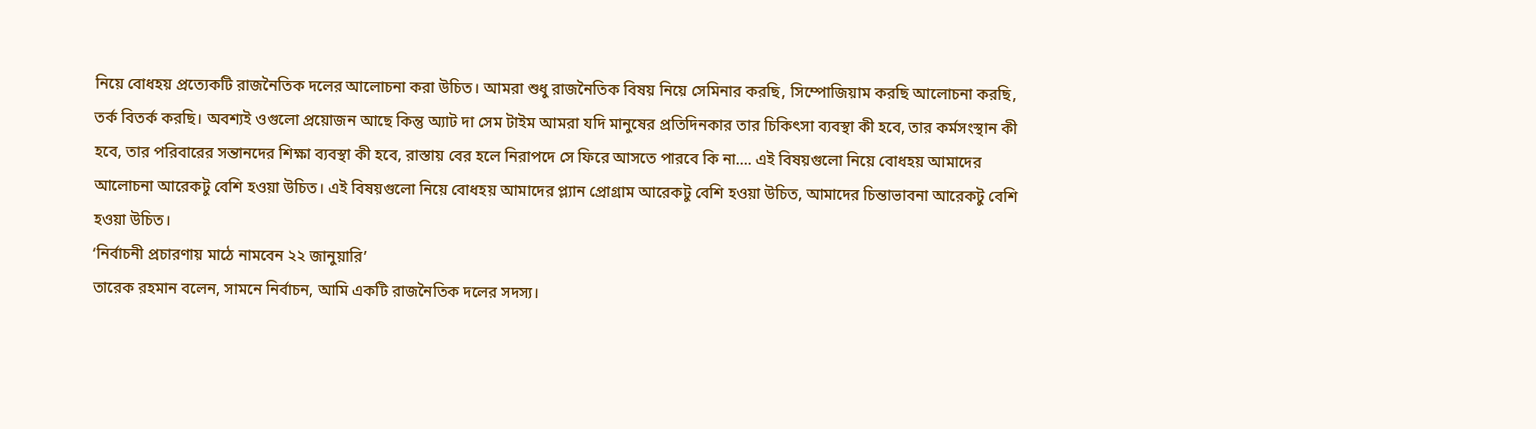নিয়ে বোধহয় প্রত্যেকটি রাজনৈতিক দলের আলোচনা করা উচিত। আমরা শুধু রাজনৈতিক বিষয় নিয়ে সেমিনার করছি, সিম্পোজিয়াম করছি আলোচনা করছি, তর্ক বিতর্ক করছি। অবশ্যই ওগুলো প্রয়োজন আছে কিন্তু অ্যাট দা সেম টাইম আমরা যদি মানুষের প্রতিদিনকার তার চিকিৎসা ব্যবস্থা কী হবে, তার কর্মসংস্থান কী হবে, তার পরিবারের সন্তানদের শিক্ষা ব্যবস্থা কী হবে, রাস্তায় বের হলে নিরাপদে সে ফিরে আসতে পারবে কি না…. এই বিষয়গুলো নিয়ে বোধহয় আমাদের আলোচনা আরেকটু বেশি হওয়া উচিত। এই বিষয়গুলো নিয়ে বোধহয় আমাদের প্ল্যান প্রোগ্রাম আরেকটু বেশি হওয়া উচিত, আমাদের চিন্তাভাবনা আরেকটু বেশি হওয়া উচিত।
‘নির্বাচনী প্রচারণায় মাঠে নামবেন ২২ জানুয়ারি’
তারেক রহমান বলেন, সামনে নির্বাচন, আমি একটি রাজনৈতিক দলের সদস্য।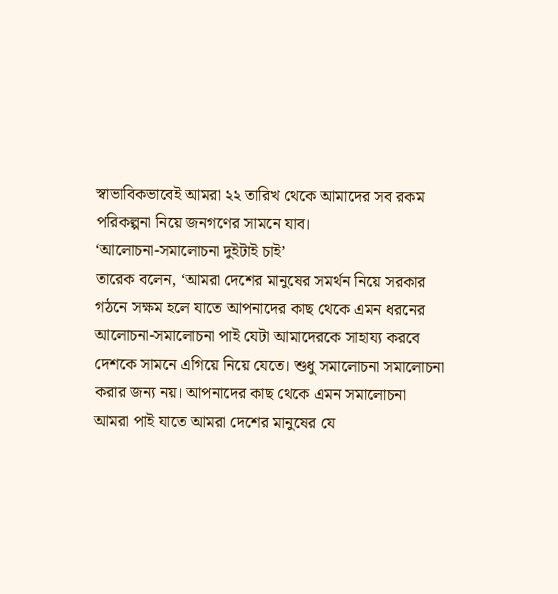স্বাভাবিকভাবেই আমরা ২২ তারিখ থেকে আমাদের সব রকম পরিকল্পনা নিয়ে জনগণের সামনে যাব।
‘আলোচনা-সমালোচনা দুইটাই চাই’
তারেক বলেন, ‘আমরা দেশের মানুষের সমর্থন নিয়ে সরকার গঠনে সক্ষম হলে যাতে আপনাদের কাছ থেকে এমন ধরনের আলোচনা-সমালোচনা পাই যেটা আমাদেরকে সাহায্য করবে দেশকে সামনে এগিয়ে নিয়ে যেতে। শুধু সমালোচনা সমালোচনা করার জন্য নয়। আপনাদের কাছ থেকে এমন সমালোচনা আমরা পাই যাতে আমরা দেশের মানুষের যে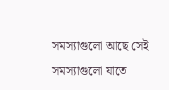সমস্যাগুলো আছে সেই সমস্যাগুলো যাতে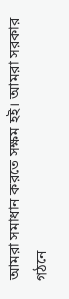আমরা সমাধান করতে সক্ষম হই। আমরা সরকার গঠনে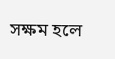সক্ষম হলে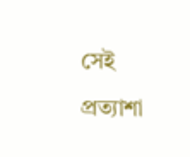সেই প্রত্যাশা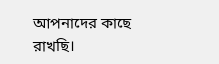আপনাদের কাছে রাখছি।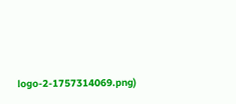logo-2-1757314069.png)